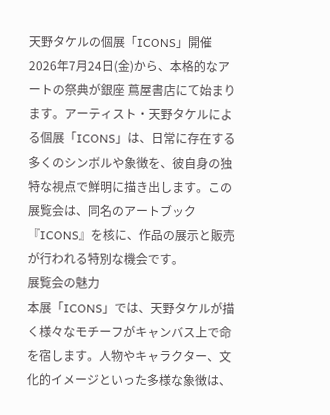天野タケルの個展「ICONS」開催
2026年7月24日(金)から、本格的なアートの祭典が銀座 蔦屋書店にて始まります。アーティスト・天野タケルによる個展「ICONS」は、日常に存在する多くのシンボルや象徴を、彼自身の独特な視点で鮮明に描き出します。この展覧会は、同名のアートブック『ICONS』を核に、作品の展示と販売が行われる特別な機会です。
展覧会の魅力
本展「ICONS」では、天野タケルが描く様々なモチーフがキャンバス上で命を宿します。人物やキャラクター、文化的イメージといった多様な象徴は、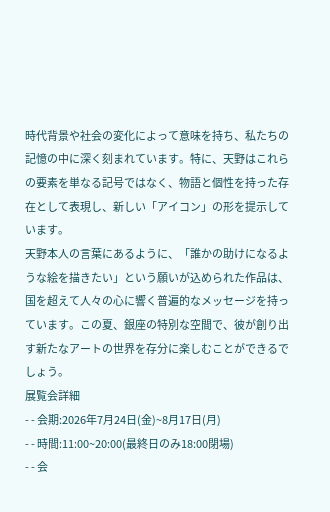時代背景や社会の変化によって意味を持ち、私たちの記憶の中に深く刻まれています。特に、天野はこれらの要素を単なる記号ではなく、物語と個性を持った存在として表現し、新しい「アイコン」の形を提示しています。
天野本人の言葉にあるように、「誰かの助けになるような絵を描きたい」という願いが込められた作品は、国を超えて人々の心に響く普遍的なメッセージを持っています。この夏、銀座の特別な空間で、彼が創り出す新たなアートの世界を存分に楽しむことができるでしょう。
展覧会詳細
- - 会期:2026年7月24日(金)~8月17日(月)
- - 時間:11:00~20:00(最終日のみ18:00閉場)
- - 会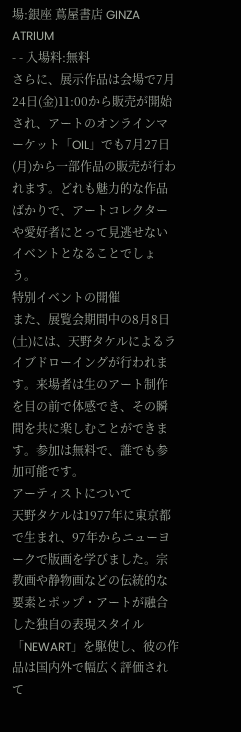場:銀座 蔦屋書店 GINZA ATRIUM
- - 入場料:無料
さらに、展示作品は会場で7月24日(金)11:00から販売が開始され、アートのオンラインマーケット「OIL」でも7月27日(月)から一部作品の販売が行われます。どれも魅力的な作品ばかりで、アートコレクターや愛好者にとって見逃せないイベントとなることでしょう。
特別イベントの開催
また、展覧会期間中の8月8日(土)には、天野タケルによるライブドローイングが行われます。来場者は生のアート制作を目の前で体感でき、その瞬間を共に楽しむことができます。参加は無料で、誰でも参加可能です。
アーティストについて
天野タケルは1977年に東京都で生まれ、97年からニューヨークで版画を学びました。宗教画や静物画などの伝統的な要素とポップ・アートが融合した独自の表現スタイル「NEWART」を駆使し、彼の作品は国内外で幅広く評価されて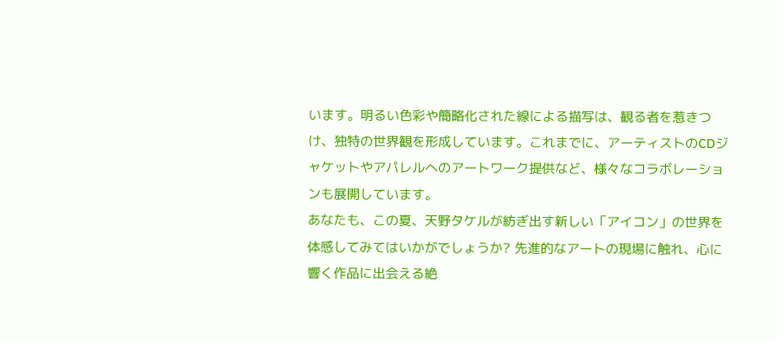います。明るい色彩や簡略化された線による描写は、観る者を惹きつけ、独特の世界観を形成しています。これまでに、アーティストのCDジャケットやアパレルへのアートワーク提供など、様々なコラボレーションも展開しています。
あなたも、この夏、天野タケルが紡ぎ出す新しい「アイコン」の世界を体感してみてはいかがでしょうか? 先進的なアートの現場に触れ、心に響く作品に出会える絶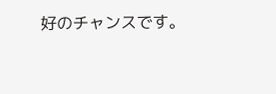好のチャンスです。